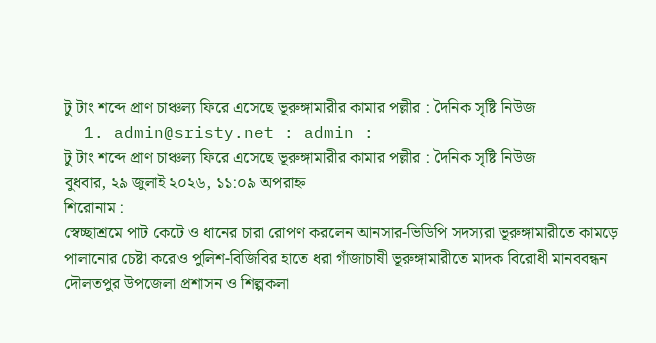টু টাং শব্দে প্রাণ চাঞ্চল্য ফিরে এসেছে ভূরুঙ্গামারীর কামার পল্লীর : দৈনিক সৃষ্টি নিউজ
  1. admin@sristy.net : admin :
টু টাং শব্দে প্রাণ চাঞ্চল্য ফিরে এসেছে ভূরুঙ্গামারীর কামার পল্লীর : দৈনিক সৃষ্টি নিউজ
বুধবার, ২৯ জুলাই ২০২৬, ১১:০৯ অপরাহ্ন
শিরোনাম :
স্বেচ্ছাশ্রমে পাট কেটে ও ধানের চারা রোপণ করলেন আনসার-ভিডিপি সদস্যরা ভূরুঙ্গামারীতে কামড়ে পালানোর চেষ্টা করেও পুলিশ-বিজিবির হাতে ধরা গাঁজাচাষী ভূরুঙ্গামারীতে মাদক বিরোধী মানববন্ধন দৌলতপুর উপজেলা প্রশাসন ও শিল্পকলা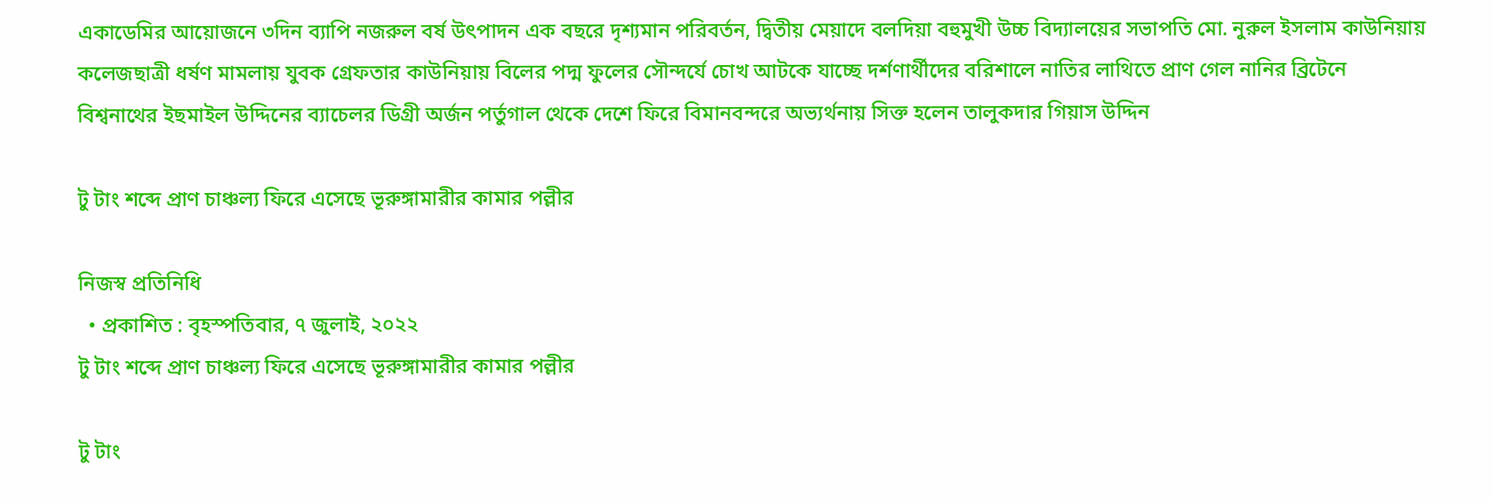একাডেমির আয়োজনে ৩দিন ব্যাপি নজরুল বর্ষ উৎপাদন এক বছরে দৃশ্যমান পরিবর্তন, দ্বিতীয় মেয়াদে বলদিয়া বহুমুখী উচ্চ বিদ্যালয়ের সভাপতি মো. নুরুল ইসলাম কাউনিয়ায় কলেজছাত্রী ধর্ষণ মামলায় যুবক গ্রেফতার কাউনিয়ায় বিলের পদ্ম ফুলের সৌন্দর্যে চোখ আটকে যাচ্ছে দর্শণার্থীদের বরিশালে নাতির লাথিতে প্রাণ গেল নানির ব্রিটেনে বিশ্বনাথের ইছমাইল উদ্দিনের ব্যাচেলর ডিগ্রী অর্জন পর্তুগাল থেকে দেশে ফিরে বিমানবন্দরে অভ্যর্থনায় সিক্ত হলেন তালুকদার গিয়াস উদ্দিন

টু টাং শব্দে প্রাণ চাঞ্চল্য ফিরে এসেছে ভূরুঙ্গামারীর কামার পল্লীর

নিজস্ব প্রতিনিধি
  • প্রকাশিত : বৃহস্পতিবার, ৭ জুলাই, ২০২২
টু টাং শব্দে প্রাণ চাঞ্চল্য ফিরে এসেছে ভূরুঙ্গামারীর কামার পল্লীর

টু টাং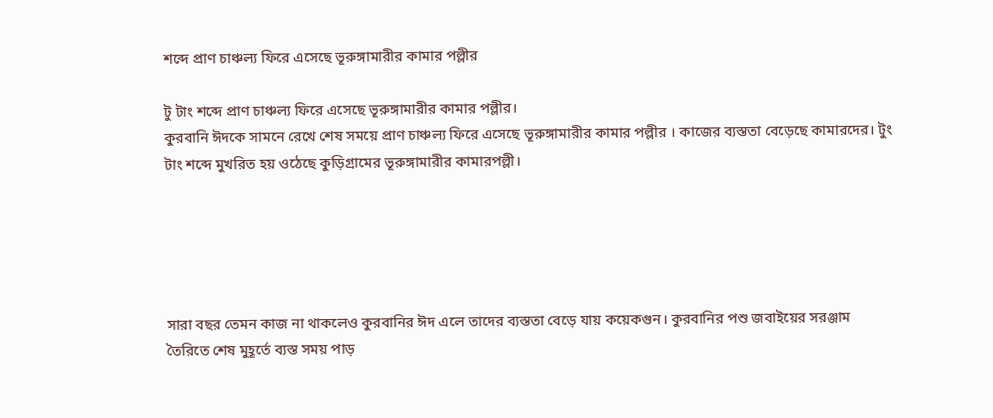শব্দে প্রাণ চাঞ্চল্য ফিরে এসেছে ভূরুঙ্গামারীর কামার পল্লীর

টু টাং শব্দে প্রাণ চাঞ্চল্য ফিরে এসেছে ভূরুঙ্গামারীর কামার পল্লীর।
কুরবানি ঈদকে সামনে রেখে শেষ সময়ে প্রাণ চাঞ্চল্য ফিরে এসেছে ভূরুঙ্গামারীর কামার পল্লীর । কাজের ব‍্যস্ততা বেড়েছে কামারদের। টুং টাং শব্দে মুখরিত হয় ওঠেছে কুড়িগ্রামের ভূরুঙ্গামারীর কামারপল্লী।





সারা বছর তেমন কাজ না থাকলেও কুরবানির ঈদ এলে তাদের ব‍্যস্ততা বেড়ে যায় কয়েকগুন। কুরবানির পশু জবাইয়ের সরঞ্জাম তৈরিতে শেষ মুহূর্তে ব্যস্ত সময় পাড়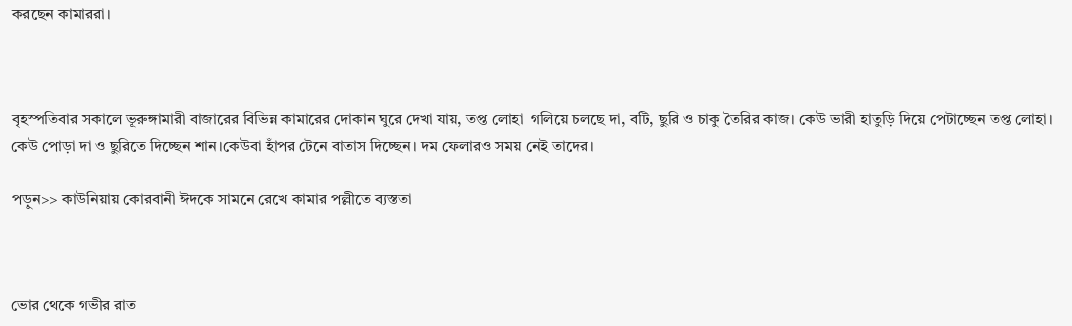করছেন কামাররা।



বৃহস্পতিবার সকালে ভূরুঙ্গামারী বাজারের বিভিন্ন কামারের দোকান ঘুরে দেখা যায়, তপ্ত লোহা  গলিয়ে চলছে দা, বটি, ছুরি ও চাকু তৈরির কাজ। কেউ ভারী হাতুড়ি দিয়ে পেটাচ্ছেন তপ্ত লোহা। কেউ পোড়া দা ও ছুরিতে দিচ্ছেন শান।কেউবা হাঁপর টেনে বাতাস দিচ্ছেন। দম ফেলারও সময় নেই তাদের।

পড়ুন>> কাউনিয়ায় কোরবানী ঈদকে সামনে রেখে কামার পল্লীতে ব্যস্ততা



ভোর থেকে গভীর রাত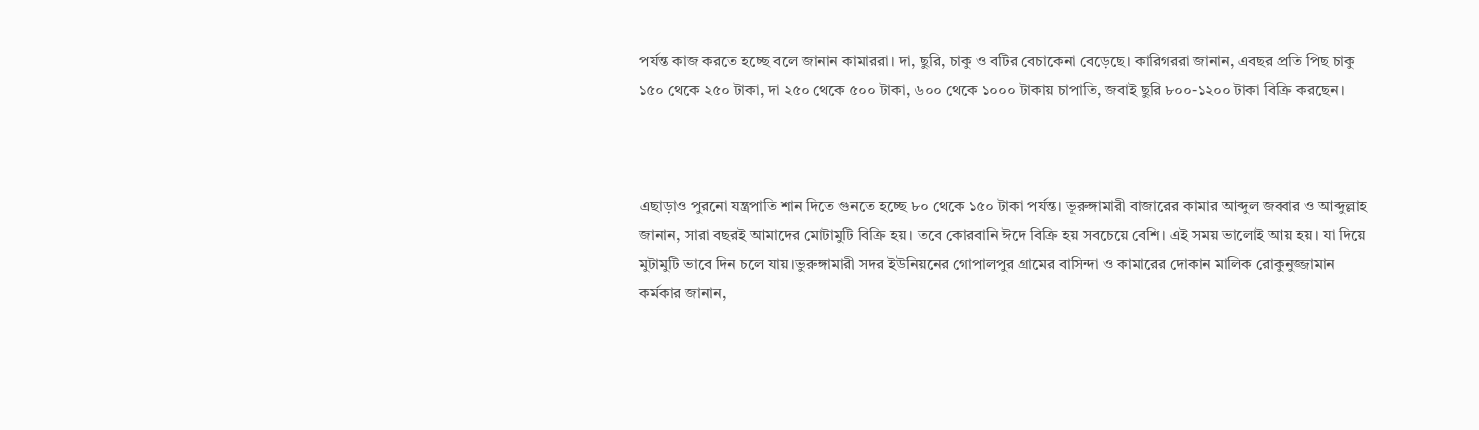পর্যন্ত কাজ করতে হচ্ছে বলে জানান কামাররা। দা, ছুরি, চাকু ও বটির বেচাকেনা বেড়েছে। কারিগররা জানান, এবছর প্রতি পিছ চাকু ১৫০ থেকে ২৫০ টাকা, দা ২৫০ থেকে ৫০০ টাকা, ৬০০ থেকে ১০০০ টাকায় চাপাতি, জবাই ছুরি ৮০০-১২০০ টাকা বিক্রি করছেন।



এছাড়াও পুরনো যন্ত্রপাতি শান দিতে গুনতে হচ্ছে ৮০ থেকে ১৫০ টাকা পর্যন্ত। ভূরুঙ্গামারী বাজারের কামার আব্দুল জব্বার ও আব্দুল্লাহ জানান, সারা বছরই আমাদের মোটামুটি বিক্রি হয়। তবে কোরবানি ঈদে বিক্রি হয় সবচেয়ে বেশি। এই সময় ভালোই আয় হয়। যা দিয়ে মুটামুটি ভাবে দিন চলে যায়।ভুরুঙ্গামারী সদর ইউনিয়নের গোপালপুর গ্রামের বাসিন্দা ও কামারের দোকান মালিক রোকুনুজ্জামান কর্মকার জানান,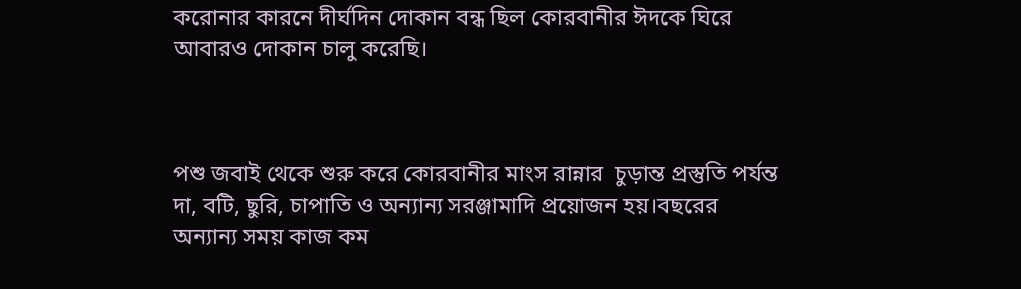করোনার কারনে দীর্ঘদিন দোকান বন্ধ ছিল কোরবানীর ঈদকে ঘিরে আবারও দোকান চালু করেছি।



পশু জবাই থেকে শুরু করে কোরবানীর মাংস রান্নার  চুড়ান্ত প্রস্তুতি পর্যন্ত দা, বটি, ছুরি, চাপাতি ও অন্যান্য সরঞ্জামাদি প্রয়োজন হয়।বছরের অন্যান্য সময় কাজ কম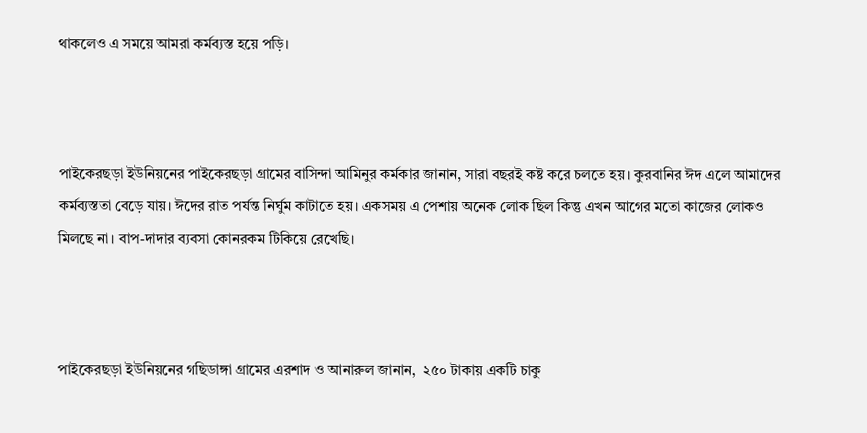থাকলেও এ সময়ে আমরা কর্মব্যস্ত হয়ে পড়ি।



পাইকেরছড়া ইউনিয়নের পাইকেরছড়া গ্রামের বাসিন্দা আমিনুর কর্মকার জানান, সারা বছরই কষ্ট করে চলতে হয়। কুরবানির ঈদ এলে আমাদের কর্মব্যস্ততা বেড়ে যায়। ঈদের রাত পর্যন্ত নির্ঘুম কাটাতে হয়। একসময় এ পেশায় অনেক লোক ছিল কিন্তু এখন আগের মতো কাজের লোকও মিলছে না। বাপ-দাদার ব্যবসা কোনরকম টিকিয়ে রেখেছি।



পাইকেরছড়া ইউনিয়নের গছিডাঙ্গা গ্রামের এরশাদ ও আনারুল জানান,  ২৫০ টাকায় একটি চাকু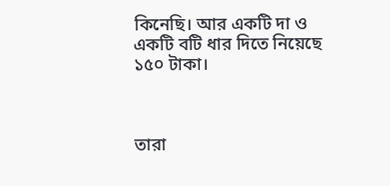কিনেছি। আর একটি দা ও একটি বটি ধার দিতে নিয়েছে ১৫০ টাকা।



তারা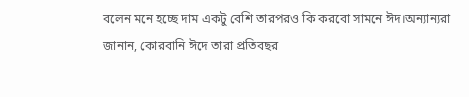বলেন মনে হচ্ছে দাম একটু বেশি তারপরও কি করবো সামনে ঈদ।অন‍্যান‍্যরা জানান, কোরবানি ঈদে তারা প্রতিবছর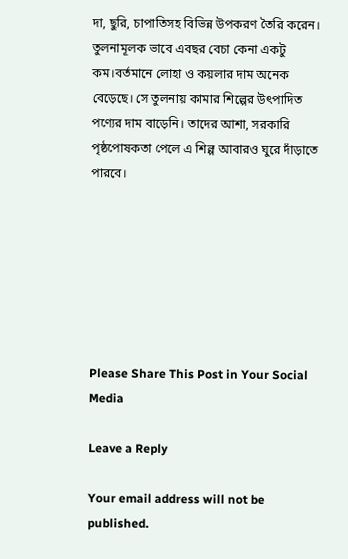দা, ছুরি, চাপাতিসহ বিভিন্ন উপকরণ তৈরি করেন। তুলনামূলক ভাবে এবছর বেচা কেনা একটু কম।বর্তমানে লোহা ও কয়লার দাম অনেক বেড়েছে। সে তুলনায় কামার শিল্পের উৎপাদিত পণ্যের দাম বাড়েনি। তাদের আশা, সরকারি পৃষ্ঠপোষকতা পেলে এ শিল্প আবারও ঘুরে দাঁড়াতে পারবে।







Please Share This Post in Your Social Media

Leave a Reply

Your email address will not be published.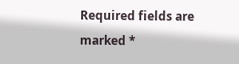Required fields are marked *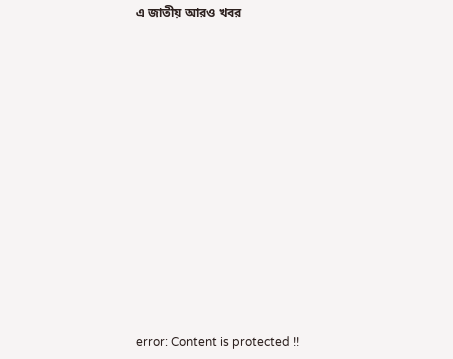এ জাতীয় আরও খবর















error: Content is protected !!